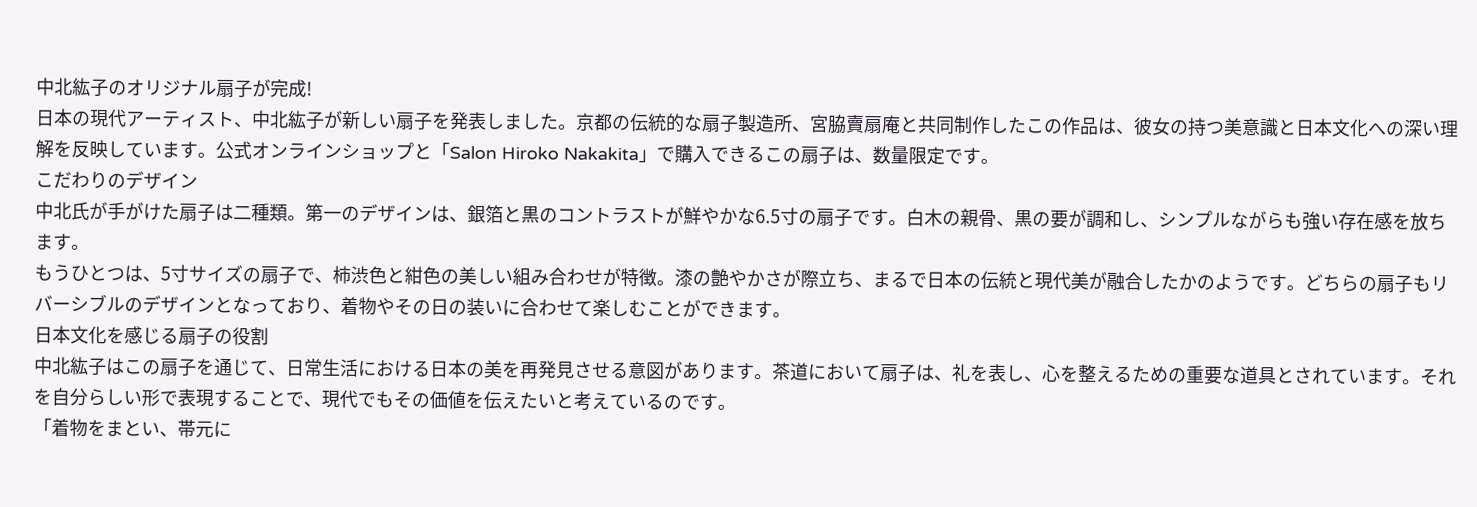中北紘子のオリジナル扇子が完成!
日本の現代アーティスト、中北紘子が新しい扇子を発表しました。京都の伝統的な扇子製造所、宮脇賣扇庵と共同制作したこの作品は、彼女の持つ美意識と日本文化への深い理解を反映しています。公式オンラインショップと「Salon Hiroko Nakakita」で購入できるこの扇子は、数量限定です。
こだわりのデザイン
中北氏が手がけた扇子は二種類。第一のデザインは、銀箔と黒のコントラストが鮮やかな6.5寸の扇子です。白木の親骨、黒の要が調和し、シンプルながらも強い存在感を放ちます。
もうひとつは、5寸サイズの扇子で、柿渋色と紺色の美しい組み合わせが特徴。漆の艶やかさが際立ち、まるで日本の伝統と現代美が融合したかのようです。どちらの扇子もリバーシブルのデザインとなっており、着物やその日の装いに合わせて楽しむことができます。
日本文化を感じる扇子の役割
中北紘子はこの扇子を通じて、日常生活における日本の美を再発見させる意図があります。茶道において扇子は、礼を表し、心を整えるための重要な道具とされています。それを自分らしい形で表現することで、現代でもその価値を伝えたいと考えているのです。
「着物をまとい、帯元に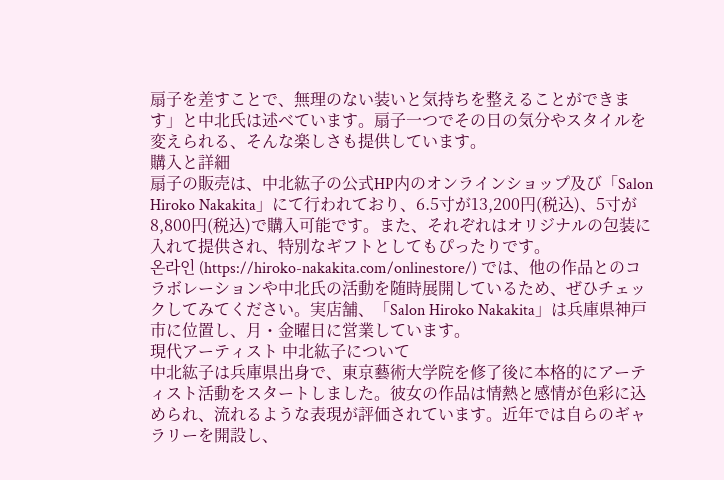扇子を差すことで、無理のない装いと気持ちを整えることができます」と中北氏は述べています。扇子一つでその日の気分やスタイルを変えられる、そんな楽しさも提供しています。
購入と詳細
扇子の販売は、中北紘子の公式HP内のオンラインショップ及び「Salon Hiroko Nakakita」にて行われており、6.5寸が13,200円(税込)、5寸が8,800円(税込)で購入可能です。また、それぞれはオリジナルの包装に入れて提供され、特別なギフトとしてもぴったりです。
온라인 (https://hiroko-nakakita.com/onlinestore/) では、他の作品とのコラボレーションや中北氏の活動を随時展開しているため、ぜひチェックしてみてください。実店舗、「Salon Hiroko Nakakita」は兵庫県神戸市に位置し、月・金曜日に営業しています。
現代アーティスト 中北紘子について
中北紘子は兵庫県出身で、東京藝術大学院を修了後に本格的にアーティスト活動をスタートしました。彼女の作品は情熱と感情が色彩に込められ、流れるような表現が評価されています。近年では自らのギャラリーを開設し、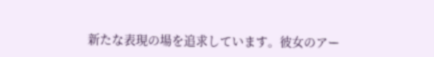新たな表現の場を追求しています。彼女のアー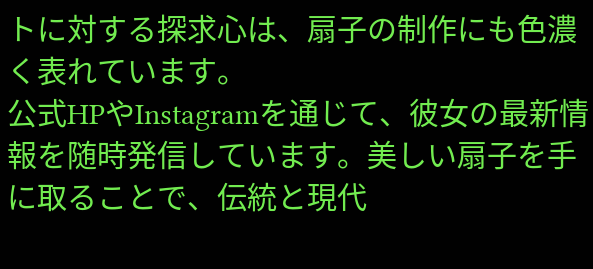トに対する探求心は、扇子の制作にも色濃く表れています。
公式HPやInstagramを通じて、彼女の最新情報を随時発信しています。美しい扇子を手に取ることで、伝統と現代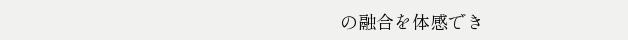の融合を体感でき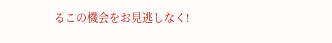るこの機会をお見逃しなく!